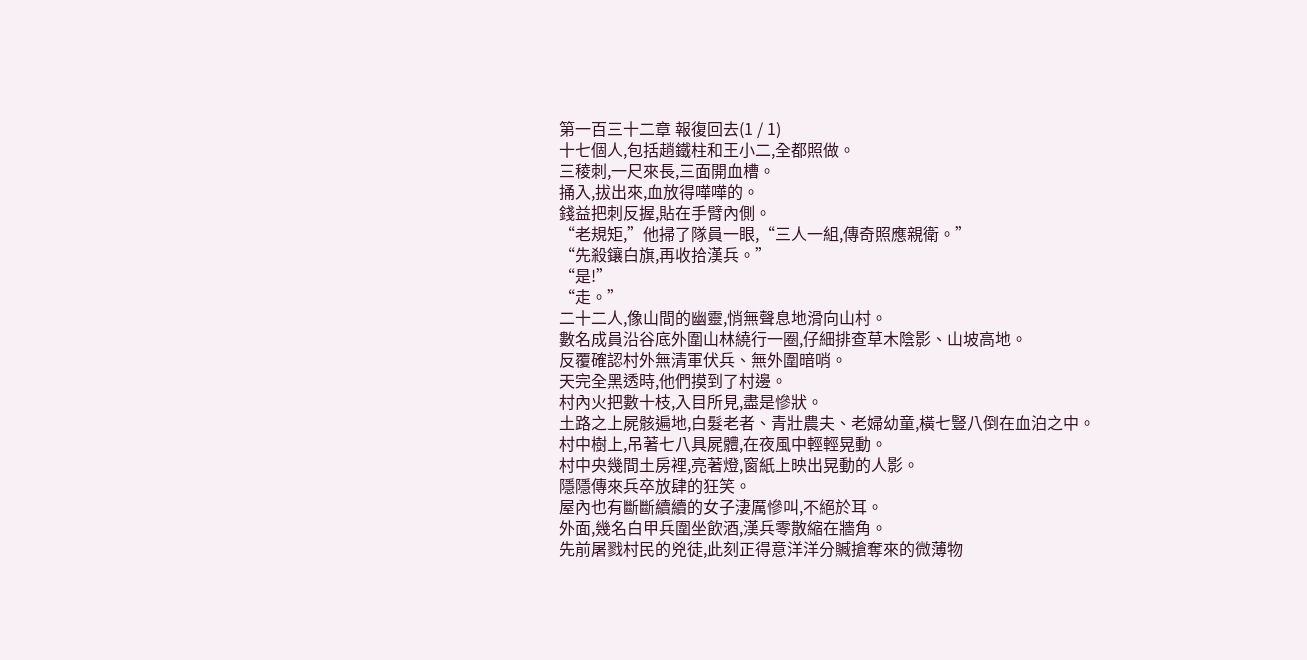第一百三十二章 報復回去(1 / 1)
十七個人,包括趙鐵柱和王小二,全都照做。
三稜刺,一尺來長,三面開血槽。
捅入,拔出來,血放得嘩嘩的。
錢益把刺反握,貼在手臂內側。
“老規矩,”他掃了隊員一眼,“三人一組,傳奇照應親衛。”
“先殺鑲白旗,再收拾漢兵。”
“是!”
“走。”
二十二人,像山間的幽靈,悄無聲息地滑向山村。
數名成員沿谷底外圍山林繞行一圈,仔細排查草木陰影、山坡高地。
反覆確認村外無清軍伏兵、無外圍暗哨。
天完全黑透時,他們摸到了村邊。
村內火把數十枝,入目所見,盡是慘狀。
土路之上屍骸遍地,白髮老者、青壯農夫、老婦幼童,橫七豎八倒在血泊之中。
村中樹上,吊著七八具屍體,在夜風中輕輕晃動。
村中央幾間土房裡,亮著燈,窗紙上映出晃動的人影。
隱隱傳來兵卒放肆的狂笑。
屋內也有斷斷續續的女子淒厲慘叫,不絕於耳。
外面,幾名白甲兵圍坐飲酒,漢兵零散縮在牆角。
先前屠戮村民的兇徒,此刻正得意洋洋分贓搶奪來的微薄物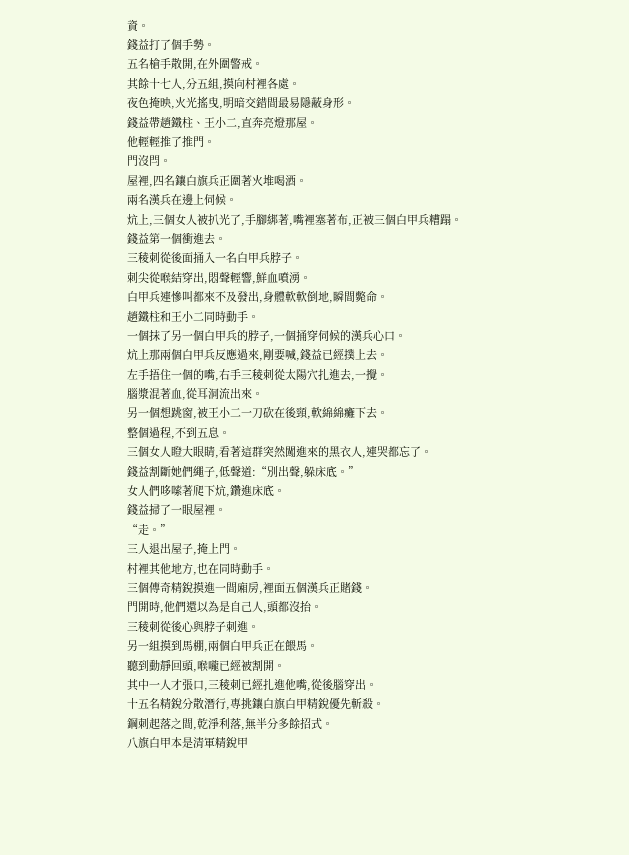資。
錢益打了個手勢。
五名槍手散開,在外圍警戒。
其餘十七人,分五組,摸向村裡各處。
夜色掩映,火光搖曳,明暗交錯間最易隱蔽身形。
錢益帶趙鐵柱、王小二,直奔亮燈那屋。
他輕輕推了推門。
門沒閂。
屋裡,四名鑲白旗兵正圍著火堆喝酒。
兩名漢兵在邊上伺候。
炕上,三個女人被扒光了,手腳綁著,嘴裡塞著布,正被三個白甲兵糟蹋。
錢益第一個衝進去。
三稜刺從後面捅入一名白甲兵脖子。
刺尖從喉結穿出,悶聲輕響,鮮血噴湧。
白甲兵連慘叫都來不及發出,身體軟軟倒地,瞬間斃命。
趙鐵柱和王小二同時動手。
一個抹了另一個白甲兵的脖子,一個捅穿伺候的漢兵心口。
炕上那兩個白甲兵反應過來,剛要喊,錢益已經撲上去。
左手捂住一個的嘴,右手三稜刺從太陽穴扎進去,一攪。
腦漿混著血,從耳洞流出來。
另一個想跳窗,被王小二一刀砍在後頸,軟綿綿癱下去。
整個過程,不到五息。
三個女人瞪大眼睛,看著這群突然闖進來的黑衣人,連哭都忘了。
錢益割斷她們繩子,低聲道:“別出聲,躲床底。”
女人們哆嗦著爬下炕,鑽進床底。
錢益掃了一眼屋裡。
“走。”
三人退出屋子,掩上門。
村裡其他地方,也在同時動手。
三個傳奇精銳摸進一間廂房,裡面五個漢兵正賭錢。
門開時,他們還以為是自己人,頭都沒抬。
三稜刺從後心與脖子刺進。
另一組摸到馬棚,兩個白甲兵正在餵馬。
聽到動靜回頭,喉嚨已經被割開。
其中一人才張口,三稜刺已經扎進他嘴,從後腦穿出。
十五名精銳分散潛行,專挑鑲白旗白甲精銳優先斬殺。
鋼刺起落之間,乾淨利落,無半分多餘招式。
八旗白甲本是清軍精銳甲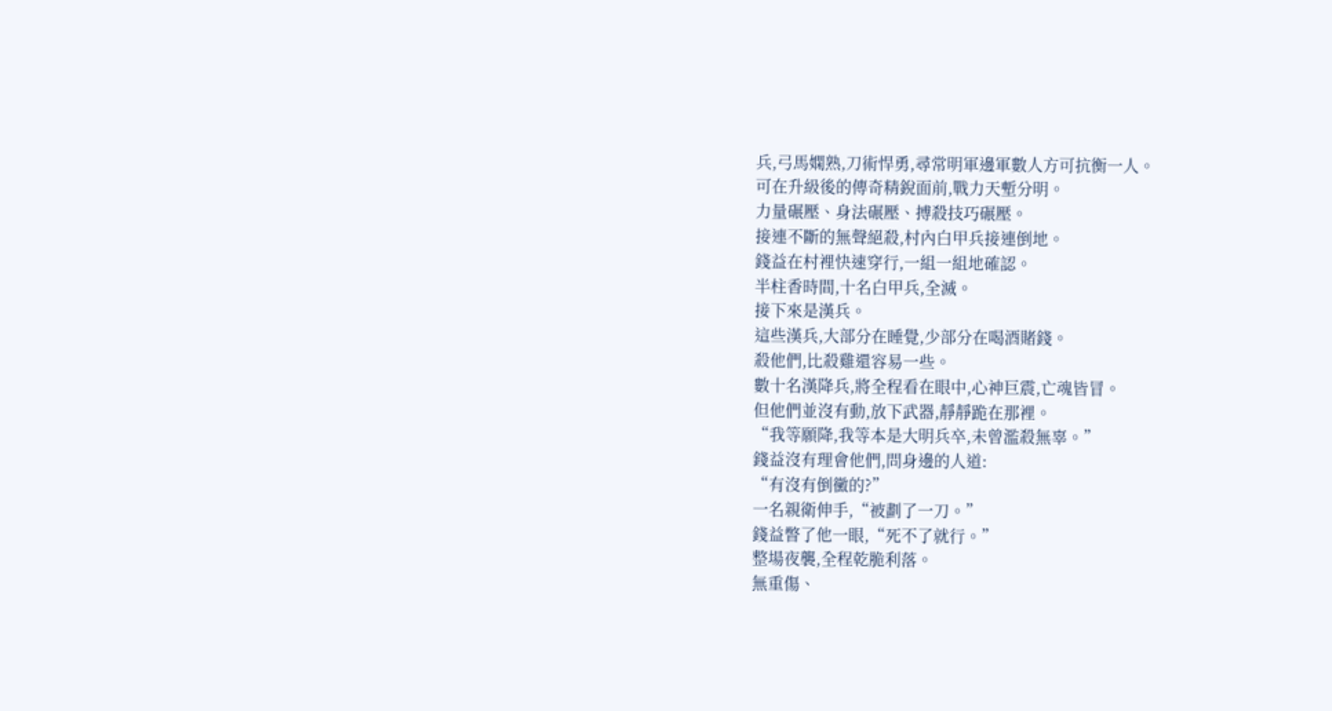兵,弓馬嫻熟,刀術悍勇,尋常明軍邊軍數人方可抗衡一人。
可在升級後的傳奇精銳面前,戰力天塹分明。
力量碾壓、身法碾壓、搏殺技巧碾壓。
接連不斷的無聲絕殺,村內白甲兵接連倒地。
錢益在村裡快速穿行,一組一組地確認。
半柱香時間,十名白甲兵,全滅。
接下來是漢兵。
這些漢兵,大部分在睡覺,少部分在喝酒賭錢。
殺他們,比殺雞還容易一些。
數十名漢降兵,將全程看在眼中,心神巨震,亡魂皆冒。
但他們並沒有動,放下武器,靜靜跪在那裡。
“我等願降,我等本是大明兵卒,未曾濫殺無辜。”
錢益沒有理會他們,問身邊的人道:
“有沒有倒黴的?”
一名親衛伸手,“被劃了一刀。”
錢益瞥了他一眼,“死不了就行。”
整場夜襲,全程乾脆利落。
無重傷、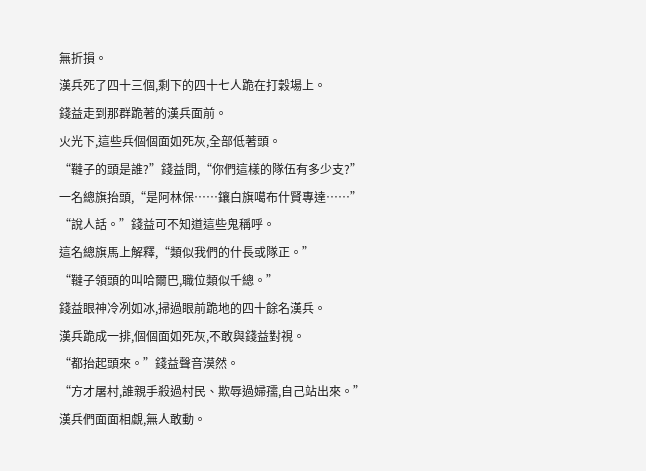無折損。
漢兵死了四十三個,剩下的四十七人跪在打穀場上。
錢益走到那群跪著的漢兵面前。
火光下,這些兵個個面如死灰,全部低著頭。
“韃子的頭是誰?”錢益問,“你們這樣的隊伍有多少支?”
一名總旗抬頭,“是阿林保……鑲白旗噶布什賢專達……”
“說人話。”錢益可不知道這些鬼稱呼。
這名總旗馬上解釋,“類似我們的什長或隊正。”
“韃子領頭的叫哈爾巴,職位類似千總。”
錢益眼神冷冽如冰,掃過眼前跪地的四十餘名漢兵。
漢兵跪成一排,個個面如死灰,不敢與錢益對視。
“都抬起頭來。”錢益聲音漠然。
“方才屠村,誰親手殺過村民、欺辱過婦孺,自己站出來。”
漢兵們面面相覷,無人敢動。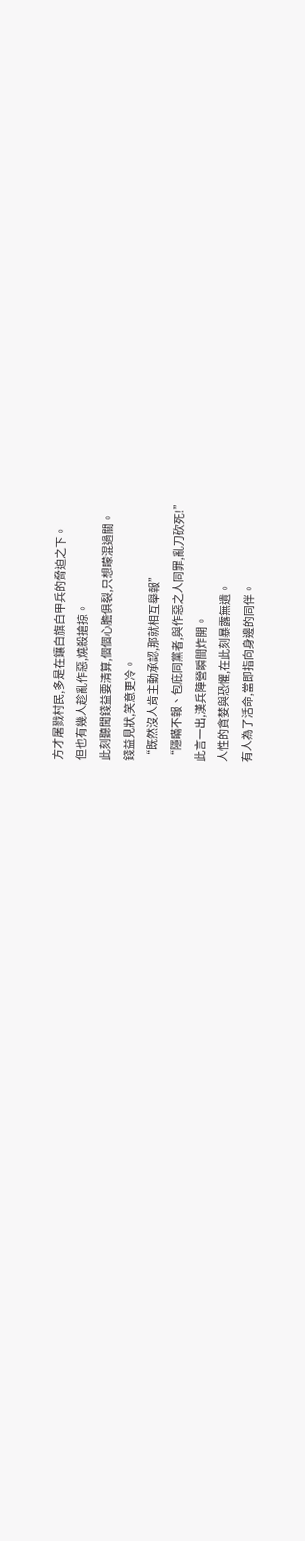方才屠戮村民,多是在鑲白旗白甲兵的脅迫之下。
但也有幾人趁亂作惡,燒殺搶掠。
此刻聽聞錢益要清算,個個心膽俱裂,只想矇混過關。
錢益見狀,笑意更冷。
“既然沒人肯主動承認,那就相互舉報”
“隱瞞不報、包庇同黨者,與作惡之人同罪,亂刀砍死!”
此言一出,漢兵陣營瞬間炸開。
人性的貪婪與恐懼,在此刻暴露無遺。
有人為了活命,當即指向身邊的同伴。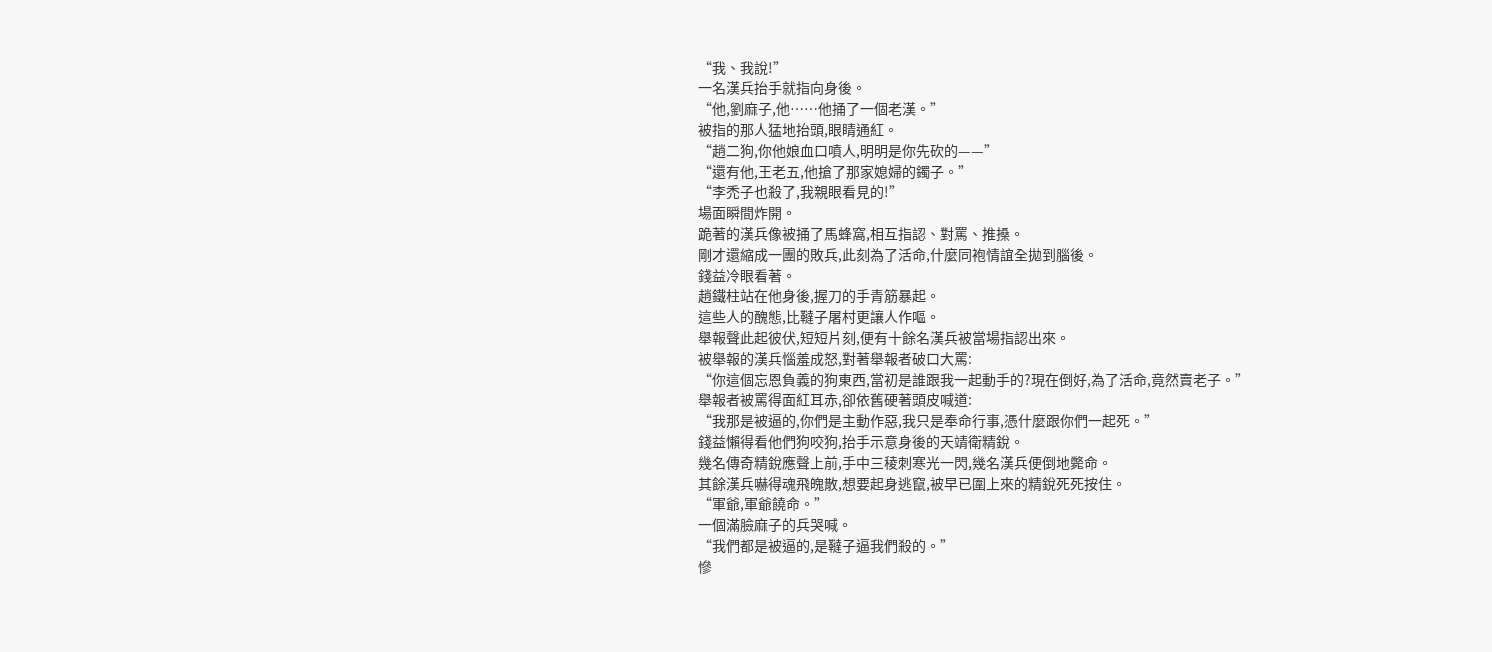“我、我說!”
一名漢兵抬手就指向身後。
“他,劉麻子,他……他捅了一個老漢。”
被指的那人猛地抬頭,眼睛通紅。
“趙二狗,你他娘血口噴人,明明是你先砍的——”
“還有他,王老五,他搶了那家媳婦的鐲子。”
“李禿子也殺了,我親眼看見的!”
場面瞬間炸開。
跪著的漢兵像被捅了馬蜂窩,相互指認、對罵、推搡。
剛才還縮成一團的敗兵,此刻為了活命,什麼同袍情誼全拋到腦後。
錢益冷眼看著。
趙鐵柱站在他身後,握刀的手青筋暴起。
這些人的醜態,比韃子屠村更讓人作嘔。
舉報聲此起彼伏,短短片刻,便有十餘名漢兵被當場指認出來。
被舉報的漢兵惱羞成怒,對著舉報者破口大罵:
“你這個忘恩負義的狗東西,當初是誰跟我一起動手的?現在倒好,為了活命,竟然賣老子。”
舉報者被罵得面紅耳赤,卻依舊硬著頭皮喊道:
“我那是被逼的,你們是主動作惡,我只是奉命行事,憑什麼跟你們一起死。”
錢益懶得看他們狗咬狗,抬手示意身後的天靖衛精銳。
幾名傳奇精銳應聲上前,手中三稜刺寒光一閃,幾名漢兵便倒地斃命。
其餘漢兵嚇得魂飛魄散,想要起身逃竄,被早已圍上來的精銳死死按住。
“軍爺,軍爺饒命。”
一個滿臉麻子的兵哭喊。
“我們都是被逼的,是韃子逼我們殺的。”
慘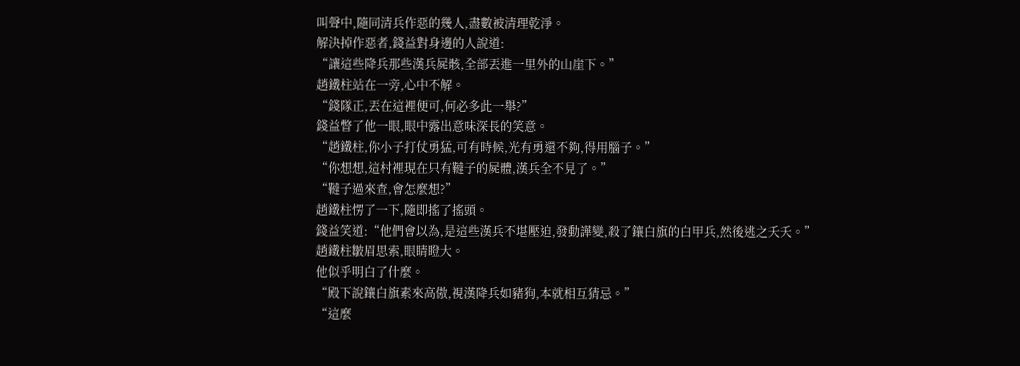叫聲中,隨同清兵作惡的幾人,盡數被清理乾淨。
解決掉作惡者,錢益對身邊的人說道:
“讓這些降兵那些漢兵屍骸,全部丟進一里外的山崖下。”
趙鐵柱站在一旁,心中不解。
“錢隊正,丟在這裡便可,何必多此一舉?”
錢益瞥了他一眼,眼中露出意味深長的笑意。
“趙鐵柱,你小子打仗勇猛,可有時候,光有勇還不夠,得用腦子。”
“你想想,這村裡現在只有韃子的屍體,漢兵全不見了。”
“韃子過來查,會怎麼想?”
趙鐵柱愣了一下,隨即搖了搖頭。
錢益笑道:“他們會以為,是這些漢兵不堪壓迫,發動譁變,殺了鑲白旗的白甲兵,然後逃之夭夭。”
趙鐵柱皺眉思索,眼睛瞪大。
他似乎明白了什麼。
“殿下說鑲白旗素來高傲,視漢降兵如豬狗,本就相互猜忌。”
“這麼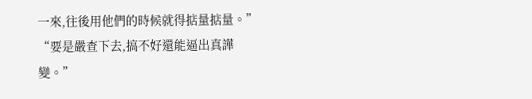一來,往後用他們的時候就得掂量掂量。”
“要是嚴查下去,搞不好還能逼出真譁變。”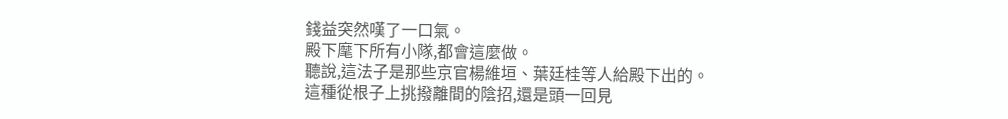錢益突然嘆了一口氣。
殿下麾下所有小隊,都會這麼做。
聽說,這法子是那些京官楊維垣、葉廷桂等人給殿下出的。
這種從根子上挑撥離間的陰招,還是頭一回見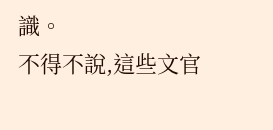識。
不得不說,這些文官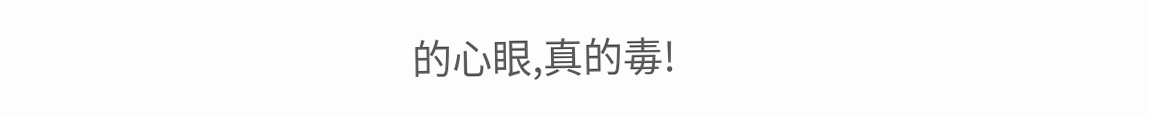的心眼,真的毒!